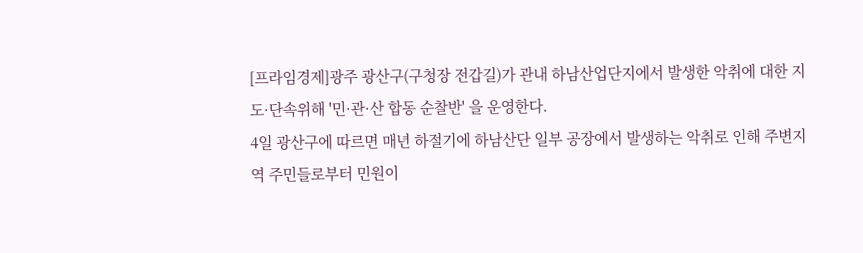[프라임경제]광주 광산구(구청장 전갑길)가 관내 하남산업단지에서 발생한 악취에 대한 지도·단속위해 '민·관·산 합동 순찰반' 을 운영한다.
4일 광산구에 따르면 매년 하절기에 하남산단 일부 공장에서 발생하는 악취로 인해 주변지역 주민들로부터 민원이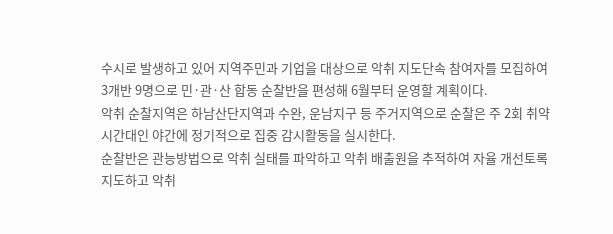수시로 발생하고 있어 지역주민과 기업을 대상으로 악취 지도단속 참여자를 모집하여 3개반 9명으로 민·관·산 합동 순찰반을 편성해 6월부터 운영할 계획이다.
악취 순찰지역은 하남산단지역과 수완, 운남지구 등 주거지역으로 순찰은 주 2회 취약 시간대인 야간에 정기적으로 집중 감시활동을 실시한다.
순찰반은 관능방법으로 악취 실태를 파악하고 악취 배출원을 추적하여 자율 개선토록 지도하고 악취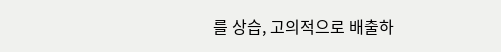를 상습, 고의적으로 배출하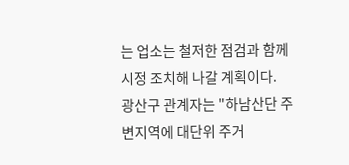는 업소는 철저한 점검과 함께 시정 조치해 나갈 계획이다.
광산구 관계자는 "하남산단 주변지역에 대단위 주거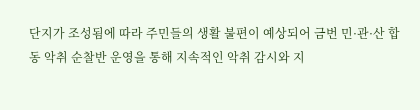단지가 조성됨에 따라 주민들의 생활 불편이 예상되어 금번 민·관·산 합동 악취 순찰반 운영을 통해 지속적인 악취 감시와 지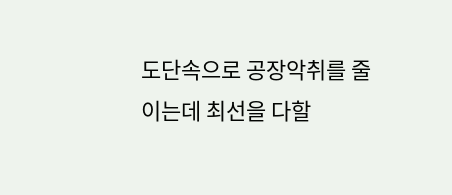도단속으로 공장악취를 줄이는데 최선을 다할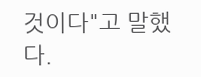것이다"고 말했다.